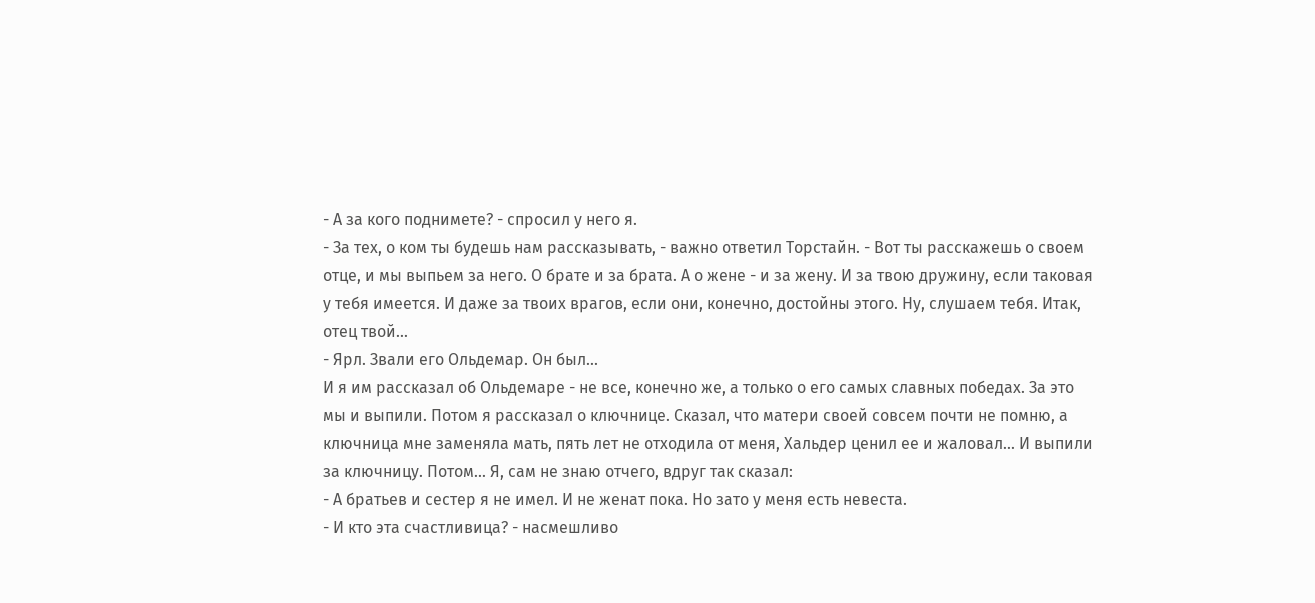- А за кого поднимете? - спросил у него я.
- За тех, о ком ты будешь нам рассказывать, - важно ответил Торстайн. - Вот ты расскажешь о своем отце, и мы выпьем за него. О брате и за брата. А о жене - и за жену. И за твою дружину, если таковая у тебя имеется. И даже за твоих врагов, если они, конечно, достойны этого. Ну, слушаем тебя. Итак, отец твой...
- Ярл. Звали его Ольдемар. Он был...
И я им рассказал об Ольдемаре - не все, конечно же, а только о его самых славных победах. За это мы и выпили. Потом я рассказал о ключнице. Сказал, что матери своей совсем почти не помню, а ключница мне заменяла мать, пять лет не отходила от меня, Хальдер ценил ее и жаловал... И выпили за ключницу. Потом... Я, сам не знаю отчего, вдруг так сказал:
- А братьев и сестер я не имел. И не женат пока. Но зато у меня есть невеста.
- И кто эта счастливица? - насмешливо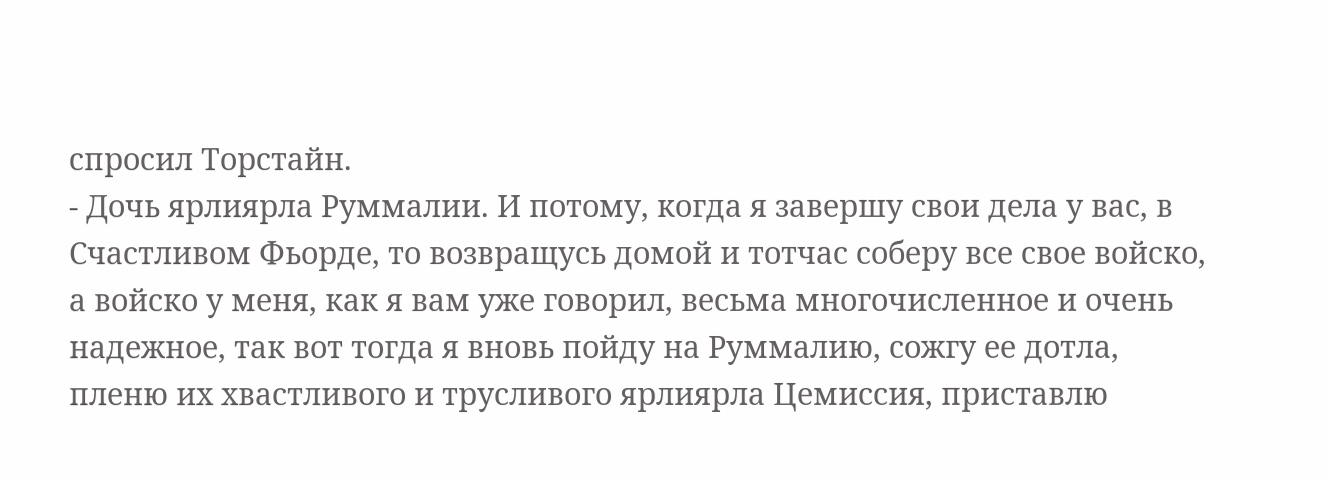спросил Торстайн.
- Дочь ярлиярла Руммалии. И потому, когда я завершу свои дела у вас, в Счастливом Фьорде, то возвращусь домой и тотчас соберу все свое войско, а войско у меня, как я вам уже говорил, весьма многочисленное и очень надежное, так вот тогда я вновь пойду на Руммалию, сожгу ее дотла, пленю их хвастливого и трусливого ярлиярла Цемиссия, приставлю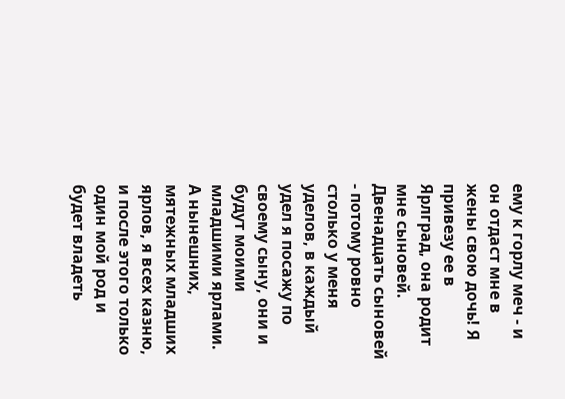ему к горлу меч - и он отдаст мне в жены свою дочь! Я привезу ее в Ярлград, она родит мне сыновей. Двенадцать сыновей - потому ровно столько у меня уделов, в каждый удел я посажу по своему сыну, они и будут моими младшими ярлами. А нынешних, мятежных младших ярлов, я всех казню, и после этого только один мой род и будет владеть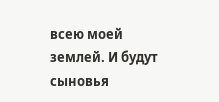всею моей землей. И будут сыновья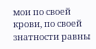мои по своей крови, по своей знатности равны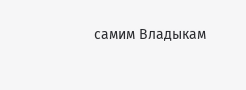самим Владыкам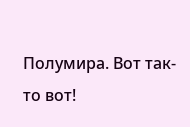Полумира. Вот так-то вот!